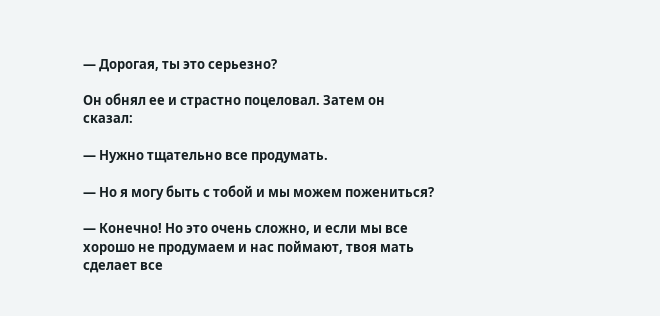— Дорогая, ты это серьезно?

Он обнял ее и страстно поцеловал. Затем он сказал:

— Нужно тщательно все продумать.

— Но я могу быть с тобой и мы можем пожениться?

— Конечно! Но это очень сложно, и если мы все хорошо не продумаем и нас поймают, твоя мать сделает все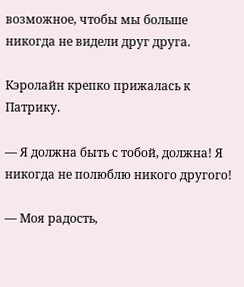возможное, чтобы мы больше никогда не видели друг друга.

Кэролайн крепко прижалась к Патрику.

— Я должна быть с тобой, должна! Я никогда не полюблю никого другого!

— Моя радость,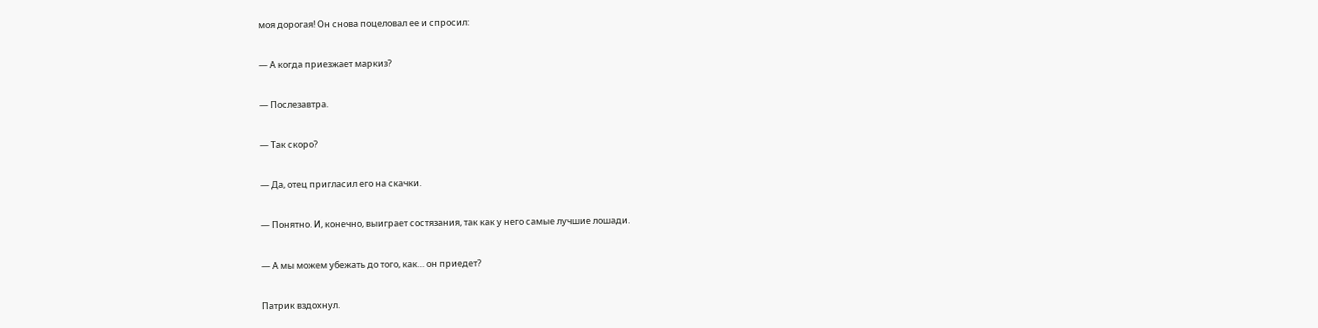моя дорогая! Он снова поцеловал ее и спросил:

— А когда приезжает маркиз?

— Послезавтра.

— Так скоро?

— Да, отец пригласил его на скачки.

— Понятно. И, конечно, выиграет состязания, так как у него самые лучшие лошади.

— А мы можем убежать до того, как… он приедет?

Патрик вздохнул.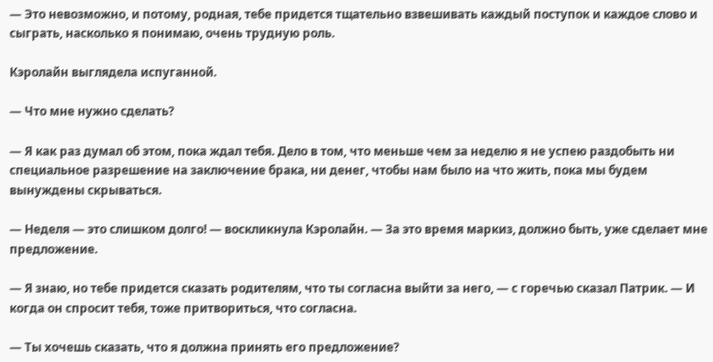— Это невозможно, и потому, родная, тебе придется тщательно взвешивать каждый поступок и каждое слово и сыграть, насколько я понимаю, очень трудную роль.

Кэролайн выглядела испуганной.

— Что мне нужно сделать?

— Я как раз думал об этом, пока ждал тебя. Дело в том, что меньше чем за неделю я не успею раздобыть ни специальное разрешение на заключение брака, ни денег, чтобы нам было на что жить, пока мы будем вынуждены скрываться.

— Неделя — это слишком долго! — воскликнула Кэролайн. — За это время маркиз, должно быть, уже сделает мне предложение.

— Я знаю, но тебе придется сказать родителям, что ты согласна выйти за него, — с горечью сказал Патрик. — И когда он спросит тебя, тоже притвориться, что согласна.

— Ты хочешь сказать, что я должна принять его предложение?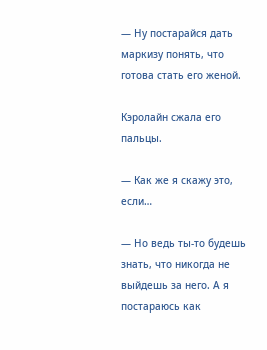— Ну постарайся дать маркизу понять, что готова стать его женой.

Кэролайн сжала его пальцы.

— Как же я скажу это, если…

— Но ведь ты-то будешь знать, что никогда не выйдешь за него. А я постараюсь как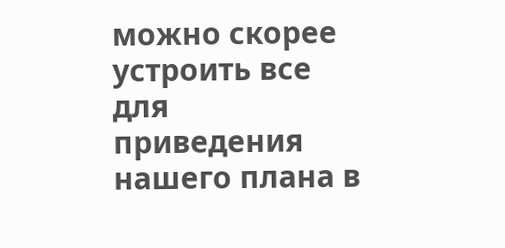можно скорее устроить все для приведения нашего плана в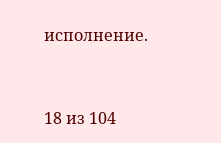исполнение.



18 из 104